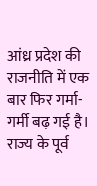आंध्र प्रदेश की राजनीति में एक बार फिर गर्मा-गर्मी बढ़ गई है। राज्य के पूर्व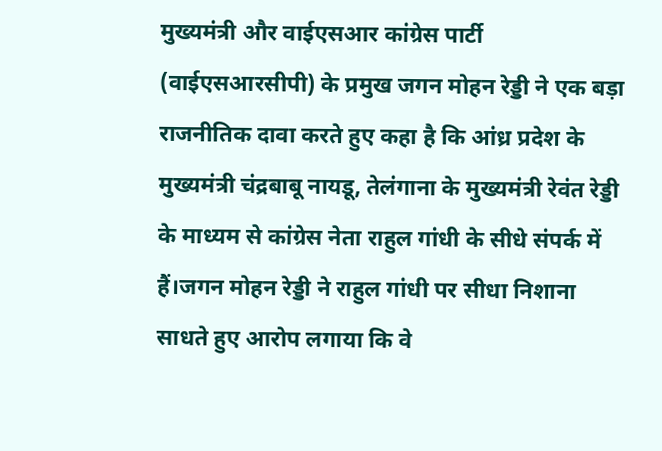मुख्यमंत्री और वाईएसआर कांग्रेस पार्टी (वाईएसआरसीपी) के प्रमुख जगन मोहन रेड्डी ने एक बड़ा राजनीतिक दावा करते हुए कहा है कि आंध्र प्रदेश के मुख्यमंत्री चंद्रबाबू नायडू, तेलंगाना के मुख्यमंत्री रेवंत रेड्डी के माध्यम से कांग्रेस नेता राहुल गांधी के सीधे संपर्क में हैं।जगन मोहन रेड्डी ने राहुल गांधी पर सीधा निशाना साधते हुए आरोप लगाया कि वे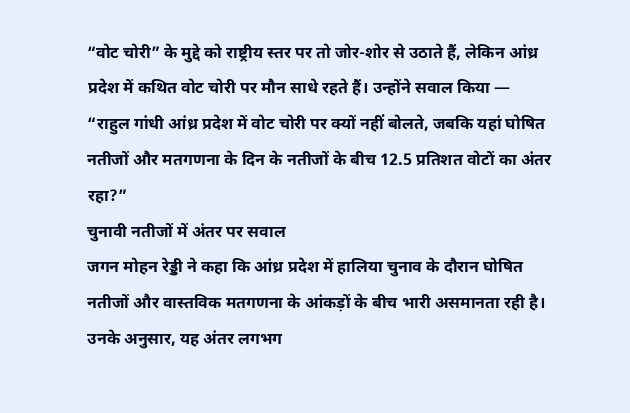“वोट चोरी” के मुद्दे को राष्ट्रीय स्तर पर तो जोर-शोर से उठाते हैं, लेकिन आंध्र प्रदेश में कथित वोट चोरी पर मौन साधे रहते हैं। उन्होंने सवाल किया — “राहुल गांधी आंध्र प्रदेश में वोट चोरी पर क्यों नहीं बोलते, जबकि यहां घोषित नतीजों और मतगणना के दिन के नतीजों के बीच 12.5 प्रतिशत वोटों का अंतर रहा?”
चुनावी नतीजों में अंतर पर सवाल
जगन मोहन रेड्डी ने कहा कि आंध्र प्रदेश में हालिया चुनाव के दौरान घोषित नतीजों और वास्तविक मतगणना के आंकड़ों के बीच भारी असमानता रही है। उनके अनुसार, यह अंतर लगभग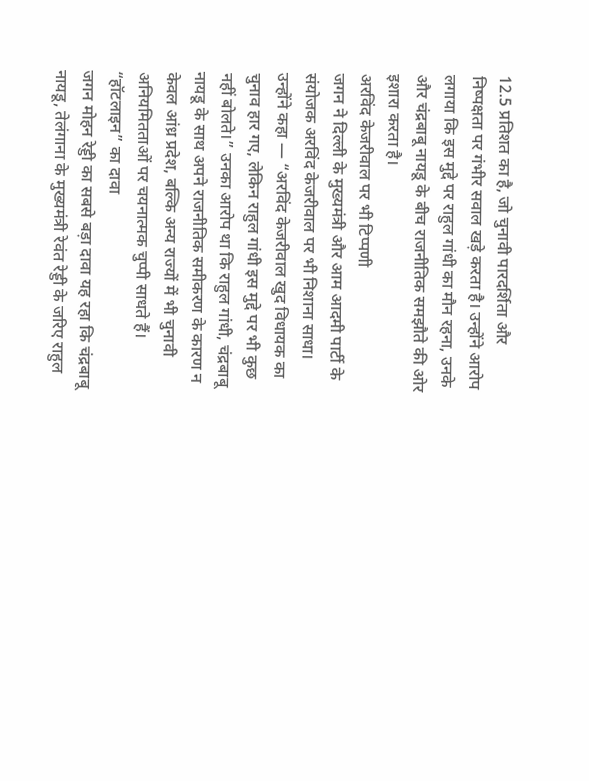12.5 प्रतिशत का है, जो चुनावी पारदर्शिता और निष्पक्षता पर गंभीर सवाल खड़े करता है। उन्होंने आरोप लगाया कि इस मुद्दे पर राहुल गांधी का मौन रहना, उनके और चंद्रबाबू नायडू के बीच राजनीतिक समझौते की ओर इशारा करता है।
अरविंद केजरीवाल पर भी टिप्पणी
जगन ने दिल्ली के मुख्यमंत्री और आम आदमी पार्टी के संयोजक अरविंद केजरीवाल पर भी निशाना साधा। उन्होंने कहा — “अरविंद केजरीवाल खुद विधायक का चुनाव हार गए, लेकिन राहुल गांधी इस मुद्दे पर भी कुछ नहीं बोलते।” उनका आरोप था कि राहुल गांधी, चंद्रबाबू नायडू के साथ अपने राजनीतिक समीकरण के कारण न केवल आंध्र प्रदेश, बल्कि अन्य राज्यों में भी चुनावी अनियमितताओं पर चयनात्मक चुप्पी साधते हैं।
“हॉटलाइन” का दावा
जगन मोहन रेड्डी का सबसे बड़ा दावा यह रहा कि चंद्रबाबू नायडू, तेलंगाना के मुख्यमंत्री रेवंत रेड्डी के जरिए राहुल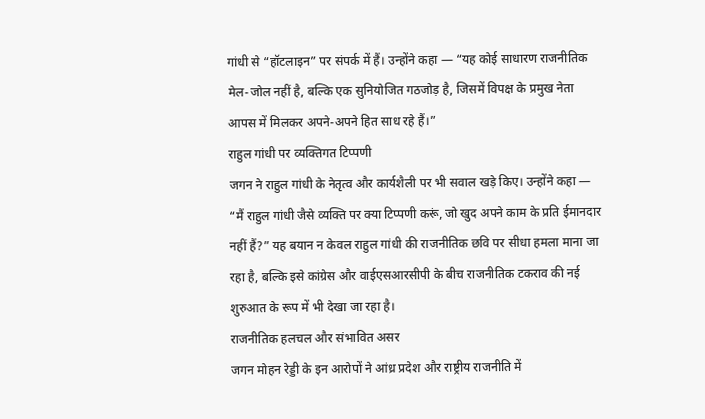गांधी से “हॉटलाइन” पर संपर्क में हैं। उन्होंने कहा — “यह कोई साधारण राजनीतिक मेल-जोल नहीं है, बल्कि एक सुनियोजित गठजोड़ है, जिसमें विपक्ष के प्रमुख नेता आपस में मिलकर अपने-अपने हित साध रहे हैं।”
राहुल गांधी पर व्यक्तिगत टिप्पणी
जगन ने राहुल गांधी के नेतृत्व और कार्यशैली पर भी सवाल खड़े किए। उन्होंने कहा — “मैं राहुल गांधी जैसे व्यक्ति पर क्या टिप्पणी करूं, जो खुद अपने काम के प्रति ईमानदार नहीं हैं?” यह बयान न केवल राहुल गांधी की राजनीतिक छवि पर सीधा हमला माना जा रहा है, बल्कि इसे कांग्रेस और वाईएसआरसीपी के बीच राजनीतिक टकराव की नई शुरुआत के रूप में भी देखा जा रहा है।
राजनीतिक हलचल और संभावित असर
जगन मोहन रेड्डी के इन आरोपों ने आंध्र प्रदेश और राष्ट्रीय राजनीति में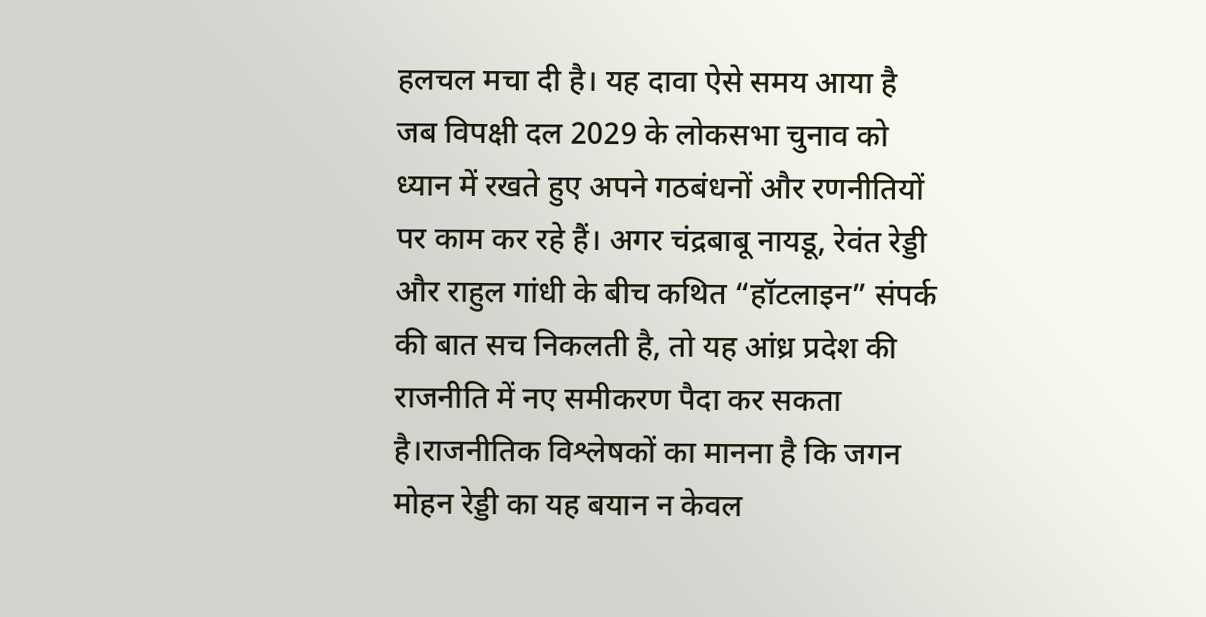हलचल मचा दी है। यह दावा ऐसे समय आया है जब विपक्षी दल 2029 के लोकसभा चुनाव को ध्यान में रखते हुए अपने गठबंधनों और रणनीतियों पर काम कर रहे हैं। अगर चंद्रबाबू नायडू, रेवंत रेड्डी और राहुल गांधी के बीच कथित “हॉटलाइन” संपर्क की बात सच निकलती है, तो यह आंध्र प्रदेश की राजनीति में नए समीकरण पैदा कर सकता है।राजनीतिक विश्लेषकों का मानना है कि जगन मोहन रेड्डी का यह बयान न केवल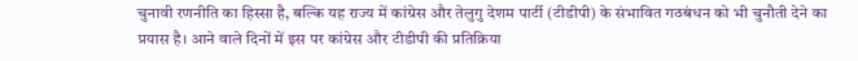चुनावी रणनीति का हिस्सा है, बल्कि यह राज्य में कांग्रेस और तेलुगु देशम पार्टी (टीडीपी) के संभावित गठबंधन को भी चुनौती देने का प्रयास है। आने वाले दिनों में इस पर कांग्रेस और टीडीपी की प्रतिक्रिया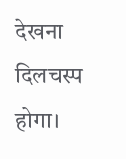देखना दिलचस्प होगा।